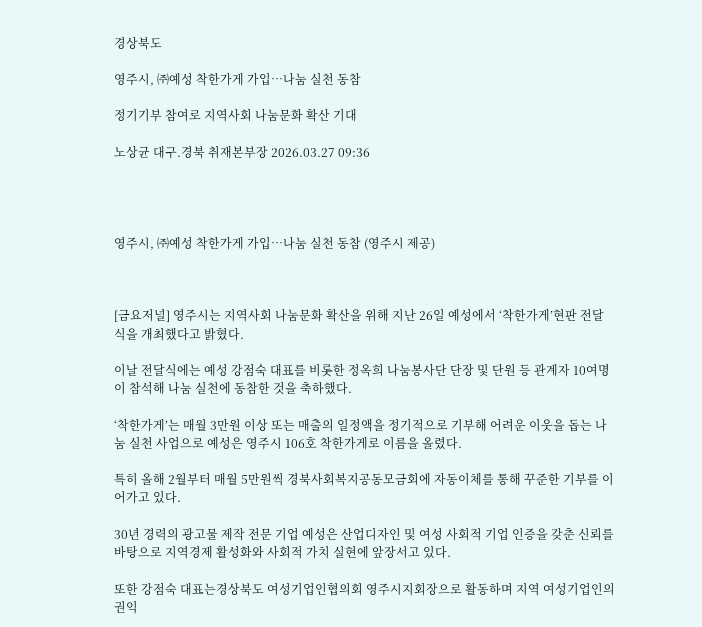경상북도

영주시, ㈜예성 착한가게 가입…나눔 실천 동참

정기기부 참여로 지역사회 나눔문화 확산 기대

노상균 대구.경북 취재본부장 2026.03.27 09:36




영주시, ㈜예성 착한가게 가입…나눔 실천 동참 (영주시 제공)



[금요저널] 영주시는 지역사회 나눔문화 확산을 위해 지난 26일 예성에서 ‘착한가게’현판 전달식을 개최했다고 밝혔다.

이날 전달식에는 예성 강점숙 대표를 비롯한 정옥희 나눔봉사단 단장 및 단원 등 관계자 10여명이 참석해 나눔 실천에 동참한 것을 축하했다.

‘착한가게’는 매월 3만원 이상 또는 매출의 일정액을 정기적으로 기부해 어려운 이웃을 돕는 나눔 실천 사업으로 예성은 영주시 106호 착한가게로 이름을 올렸다.

특히 올해 2월부터 매월 5만원씩 경북사회복지공동모금회에 자동이체를 통해 꾸준한 기부를 이어가고 있다.

30년 경력의 광고물 제작 전문 기업 예성은 산업디자인 및 여성 사회적 기업 인증을 갖춘 신뢰를 바탕으로 지역경제 활성화와 사회적 가치 실현에 앞장서고 있다.

또한 강점숙 대표는경상북도 여성기업인협의회 영주시지회장으로 활동하며 지역 여성기업인의 권익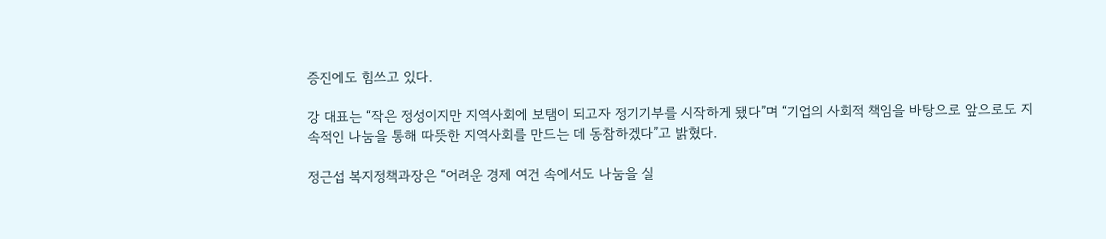증진에도 힘쓰고 있다.

강 대표는 “작은 정성이지만 지역사회에 보탬이 되고자 정기기부를 시작하게 됐다”며 “기업의 사회적 책임을 바탕으로 앞으로도 지속적인 나눔을 통해 따뜻한 지역사회를 만드는 데 동참하겠다”고 밝혔다.

정근섭 복지정책과장은 “어려운 경제 여건 속에서도 나눔을 실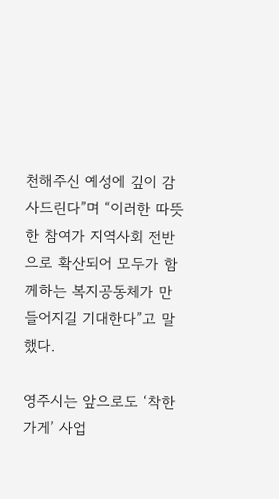천해주신 예성에 깊이 감사드린다”며 “이러한 따뜻한 참여가 지역사회 전반으로 확산되어 모두가 함께하는 복지공동체가 만들어지길 기대한다”고 말했다.

영주시는 앞으로도 ‘착한가게’ 사업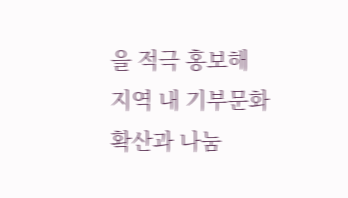을 적극 홍보해 지역 내 기부문화 확산과 나눔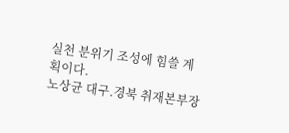실천 분위기 조성에 힘쓸 계획이다.
노상균 대구.경북 취재본부장